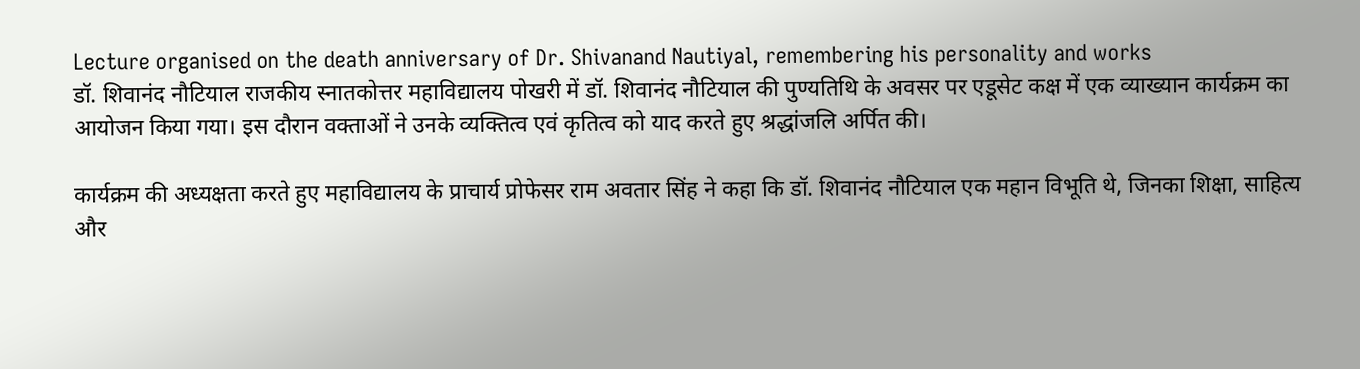Lecture organised on the death anniversary of Dr. Shivanand Nautiyal, remembering his personality and works
डॉ. शिवानंद नौटियाल राजकीय स्नातकोत्तर महाविद्यालय पोखरी में डॉ. शिवानंद नौटियाल की पुण्यतिथि के अवसर पर एडूसेट कक्ष में एक व्याख्यान कार्यक्रम का आयोजन किया गया। इस दौरान वक्ताओं ने उनके व्यक्तित्व एवं कृतित्व को याद करते हुए श्रद्धांजलि अर्पित की।

कार्यक्रम की अध्यक्षता करते हुए महाविद्यालय के प्राचार्य प्रोफेसर राम अवतार सिंह ने कहा कि डॉ. शिवानंद नौटियाल एक महान विभूति थे, जिनका शिक्षा, साहित्य और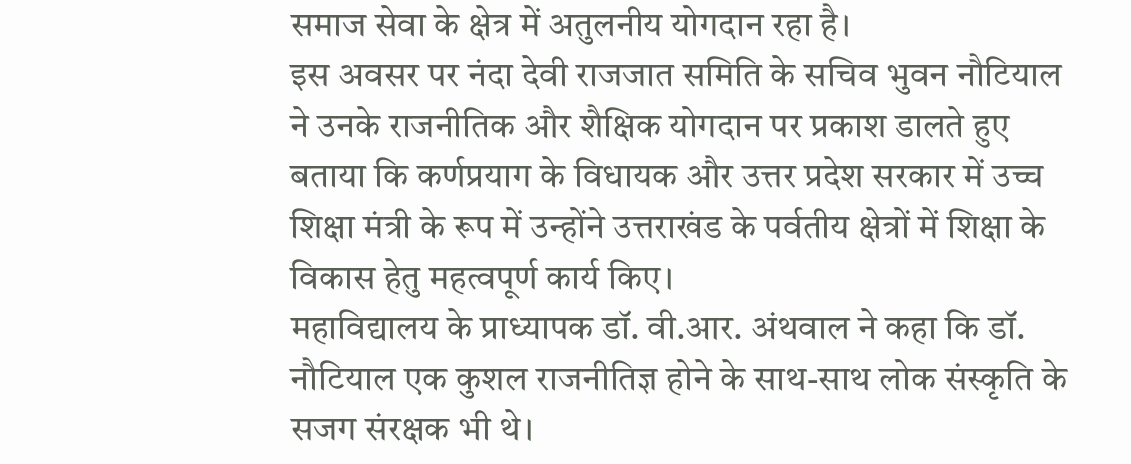समाज सेवा के क्षेत्र में अतुलनीय योगदान रहा है।
इस अवसर पर नंदा देवी राजजात समिति के सचिव भुवन नौटियाल ने उनके राजनीतिक और शैक्षिक योगदान पर प्रकाश डालते हुए बताया कि कर्णप्रयाग के विधायक और उत्तर प्रदेश सरकार में उच्च शिक्षा मंत्री के रूप में उन्होंने उत्तराखंड के पर्वतीय क्षेत्रों में शिक्षा के विकास हेतु महत्वपूर्ण कार्य किए।
महाविद्यालय के प्राध्यापक डॉ. वी.आर. अंथवाल ने कहा कि डॉ. नौटियाल एक कुशल राजनीतिज्ञ होने के साथ-साथ लोक संस्कृति के सजग संरक्षक भी थे।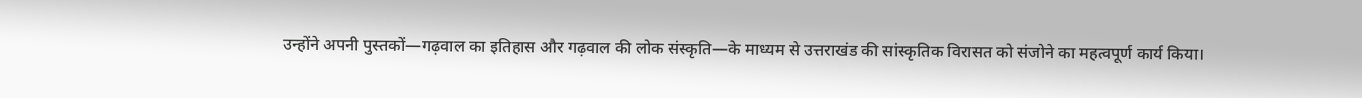उन्होंने अपनी पुस्तकों—गढ़वाल का इतिहास और गढ़वाल की लोक संस्कृति—के माध्यम से उत्तराखंड की सांस्कृतिक विरासत को संजोने का महत्वपूर्ण कार्य किया।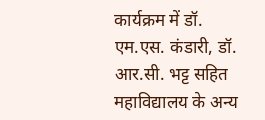कार्यक्रम में डॉ. एम.एस. कंडारी, डॉ. आर.सी. भट्ट सहित महाविद्यालय के अन्य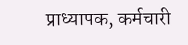प्राध्यापक, कर्मचारी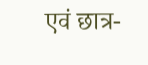एवं छात्र-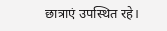छात्राएं उपस्थित रहे।